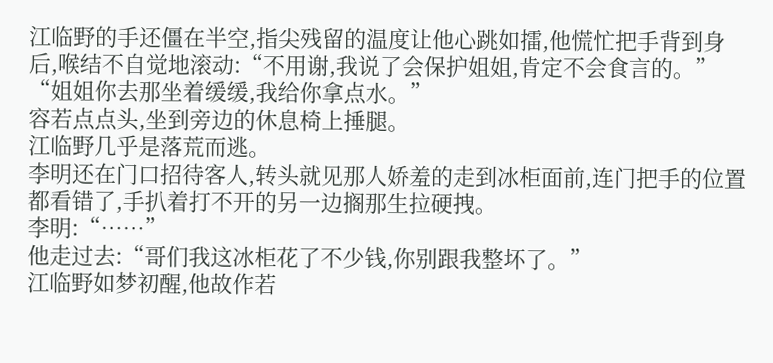江临野的手还僵在半空,指尖残留的温度让他心跳如擂,他慌忙把手背到身后,喉结不自觉地滚动:“不用谢,我说了会保护姐姐,肯定不会食言的。”
“姐姐你去那坐着缓缓,我给你拿点水。”
容若点点头,坐到旁边的休息椅上捶腿。
江临野几乎是落荒而逃。
李明还在门口招待客人,转头就见那人娇羞的走到冰柜面前,连门把手的位置都看错了,手扒着打不开的另一边搁那生拉硬拽。
李明:“……”
他走过去:“哥们我这冰柜花了不少钱,你别跟我整坏了。”
江临野如梦初醒,他故作若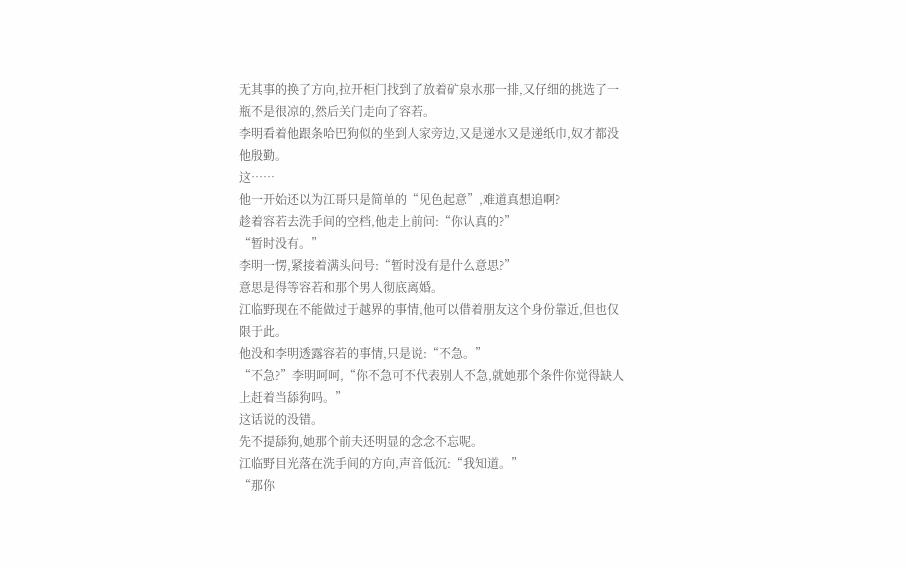无其事的换了方向,拉开柜门找到了放着矿泉水那一排,又仔细的挑选了一瓶不是很凉的,然后关门走向了容若。
李明看着他跟条哈巴狗似的坐到人家旁边,又是递水又是递纸巾,奴才都没他殷勤。
这……
他一开始还以为江哥只是简单的“见色起意”,难道真想追啊?
趁着容若去洗手间的空档,他走上前问:“你认真的?”
“暂时没有。”
李明一愣,紧接着满头问号:“暂时没有是什么意思?”
意思是得等容若和那个男人彻底离婚。
江临野现在不能做过于越界的事情,他可以借着朋友这个身份靠近,但也仅限于此。
他没和李明透露容若的事情,只是说:“不急。”
“不急?”李明呵呵,“你不急可不代表别人不急,就她那个条件你觉得缺人上赶着当舔狗吗。”
这话说的没错。
先不提舔狗,她那个前夫还明显的念念不忘呢。
江临野目光落在洗手间的方向,声音低沉:“我知道。”
“那你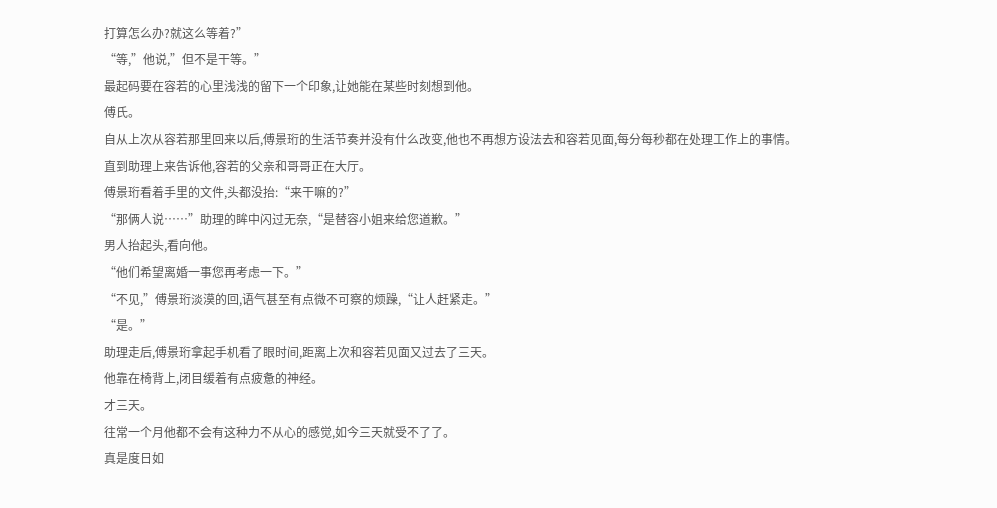打算怎么办?就这么等着?”
“等,”他说,”但不是干等。”
最起码要在容若的心里浅浅的留下一个印象,让她能在某些时刻想到他。
傅氏。
自从上次从容若那里回来以后,傅景珩的生活节奏并没有什么改变,他也不再想方设法去和容若见面,每分每秒都在处理工作上的事情。
直到助理上来告诉他,容若的父亲和哥哥正在大厅。
傅景珩看着手里的文件,头都没抬:“来干嘛的?”
“那俩人说……”助理的眸中闪过无奈,“是替容小姐来给您道歉。”
男人抬起头,看向他。
“他们希望离婚一事您再考虑一下。”
“不见,”傅景珩淡漠的回,语气甚至有点微不可察的烦躁,“让人赶紧走。”
“是。”
助理走后,傅景珩拿起手机看了眼时间,距离上次和容若见面又过去了三天。
他靠在椅背上,闭目缓着有点疲惫的神经。
才三天。
往常一个月他都不会有这种力不从心的感觉,如今三天就受不了了。
真是度日如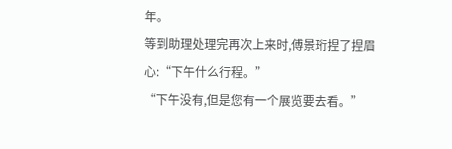年。
等到助理处理完再次上来时,傅景珩捏了捏眉心:“下午什么行程。”
“下午没有,但是您有一个展览要去看。”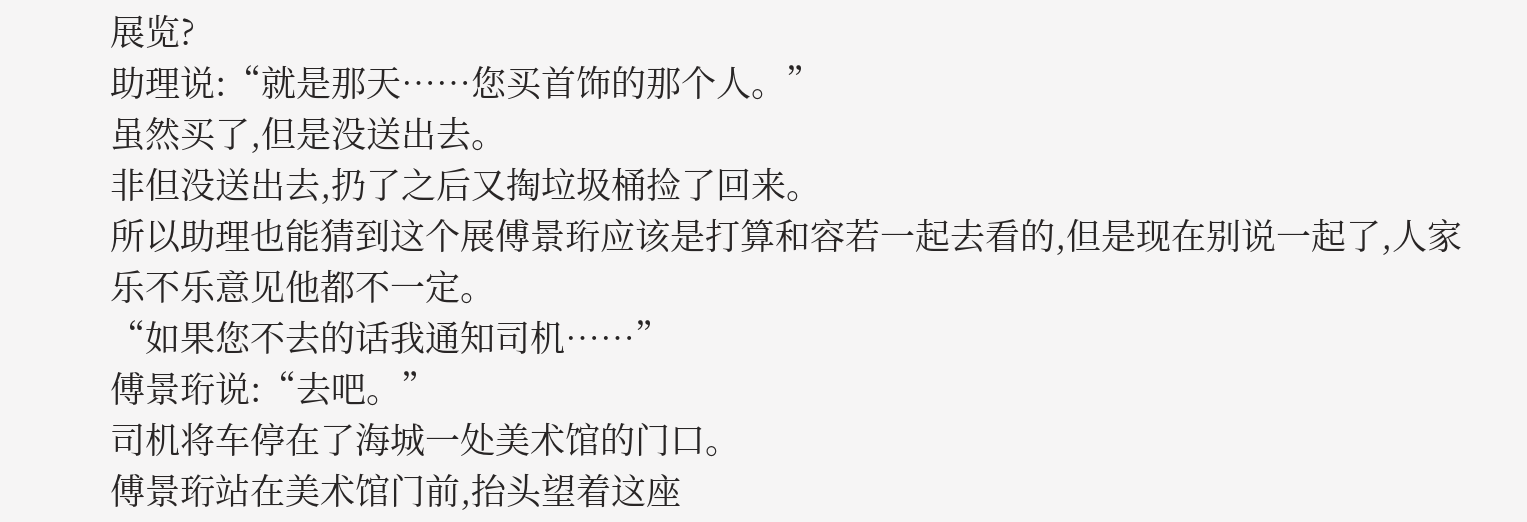展览?
助理说:“就是那天……您买首饰的那个人。”
虽然买了,但是没送出去。
非但没送出去,扔了之后又掏垃圾桶捡了回来。
所以助理也能猜到这个展傅景珩应该是打算和容若一起去看的,但是现在别说一起了,人家乐不乐意见他都不一定。
“如果您不去的话我通知司机……”
傅景珩说:“去吧。”
司机将车停在了海城一处美术馆的门口。
傅景珩站在美术馆门前,抬头望着这座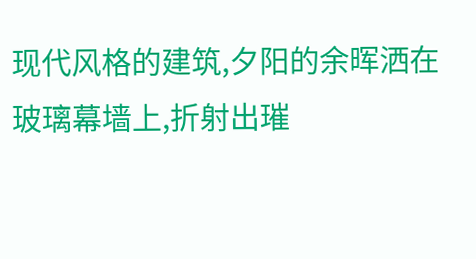现代风格的建筑,夕阳的余晖洒在玻璃幕墙上,折射出璀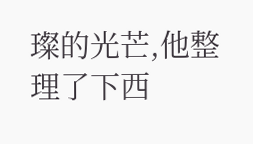璨的光芒,他整理了下西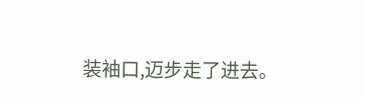装袖口,迈步走了进去。